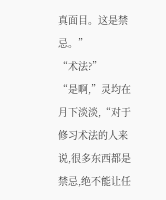真面目。这是禁忌。”
“术法?”
“是啊,”灵均在月下淡淡,“对于修习术法的人来说,很多东西都是禁忌,绝不能让任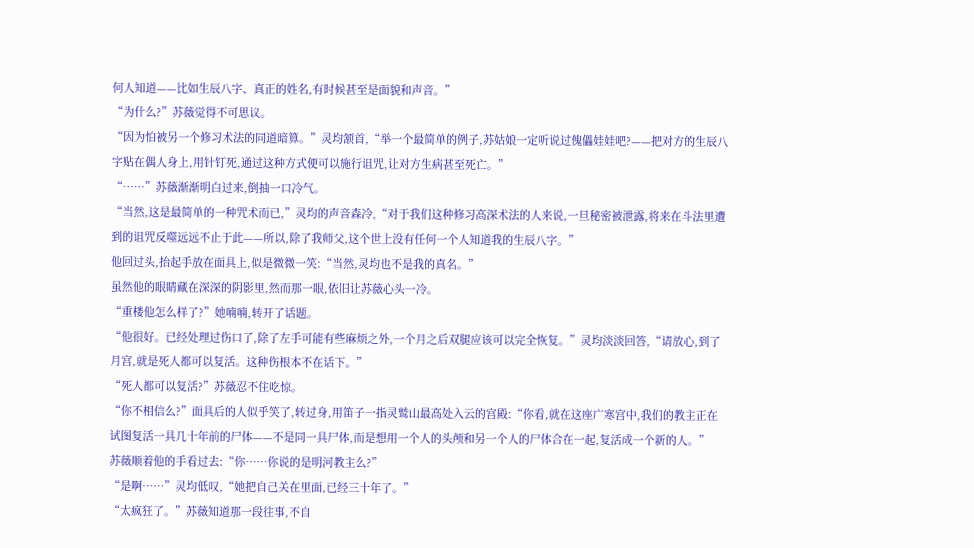何人知道——比如生辰八字、真正的姓名,有时候甚至是面貌和声音。”
“为什么?”苏薇觉得不可思议。
“因为怕被另一个修习术法的同道暗算。”灵均颔首,“举一个最简单的例子,苏姑娘一定听说过傀儡娃娃吧?——把对方的生辰八字贴在偶人身上,用针钉死,通过这种方式便可以施行诅咒,让对方生病甚至死亡。”
“……”苏薇渐渐明白过来,倒抽一口冷气。
“当然,这是最简单的一种咒术而已,”灵均的声音森冷,“对于我们这种修习高深术法的人来说,一旦秘密被泄露,将来在斗法里遭到的诅咒反噬远远不止于此——所以,除了我师父,这个世上没有任何一个人知道我的生辰八字。”
他回过头,抬起手放在面具上,似是微微一笑:“当然,灵均也不是我的真名。”
虽然他的眼睛藏在深深的阴影里,然而那一眼,依旧让苏薇心头一冷。
“重楼他怎么样了?”她喃喃,转开了话题。
“他很好。已经处理过伤口了,除了左手可能有些麻烦之外,一个月之后双腿应该可以完全恢复。”灵均淡淡回答,“请放心,到了月宫,就是死人都可以复活。这种伤根本不在话下。”
“死人都可以复活?”苏薇忍不住吃惊。
“你不相信么?”面具后的人似乎笑了,转过身,用笛子一指灵鹫山最高处入云的宫殿:“你看,就在这座广寒宫中,我们的教主正在试图复活一具几十年前的尸体——不是同一具尸体,而是想用一个人的头颅和另一个人的尸体合在一起,复活成一个新的人。”
苏薇顺着他的手看过去:“你……你说的是明河教主么?”
“是啊……”灵均低叹,“她把自己关在里面,已经三十年了。”
“太疯狂了。”苏薇知道那一段往事,不自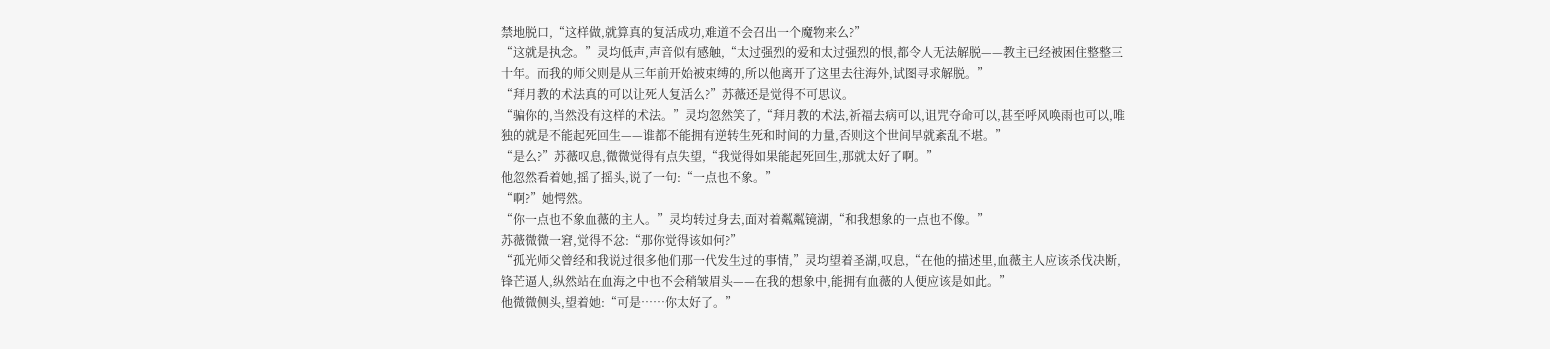禁地脱口,“这样做,就算真的复活成功,难道不会召出一个魔物来么?”
“这就是执念。”灵均低声,声音似有感触,“太过强烈的爱和太过强烈的恨,都令人无法解脱——教主已经被困住整整三十年。而我的师父则是从三年前开始被束缚的,所以他离开了这里去往海外,试图寻求解脱。”
“拜月教的术法真的可以让死人复活么?”苏薇还是觉得不可思议。
“骗你的,当然没有这样的术法。”灵均忽然笑了,“拜月教的术法,祈福去病可以,诅咒夺命可以,甚至呼风唤雨也可以,唯独的就是不能起死回生——谁都不能拥有逆转生死和时间的力量,否则这个世间早就紊乱不堪。”
“是么?”苏薇叹息,微微觉得有点失望,“我觉得如果能起死回生,那就太好了啊。”
他忽然看着她,摇了摇头,说了一句:“一点也不象。”
“啊?”她愕然。
“你一点也不象血薇的主人。”灵均转过身去,面对着粼粼镜湖,“和我想象的一点也不像。”
苏薇微微一窘,觉得不忿:“那你觉得该如何?”
“孤光师父曾经和我说过很多他们那一代发生过的事情,”灵均望着圣湖,叹息,“在他的描述里,血薇主人应该杀伐决断,锋芒逼人,纵然站在血海之中也不会稍皱眉头——在我的想象中,能拥有血薇的人便应该是如此。”
他微微侧头,望着她:“可是……你太好了。”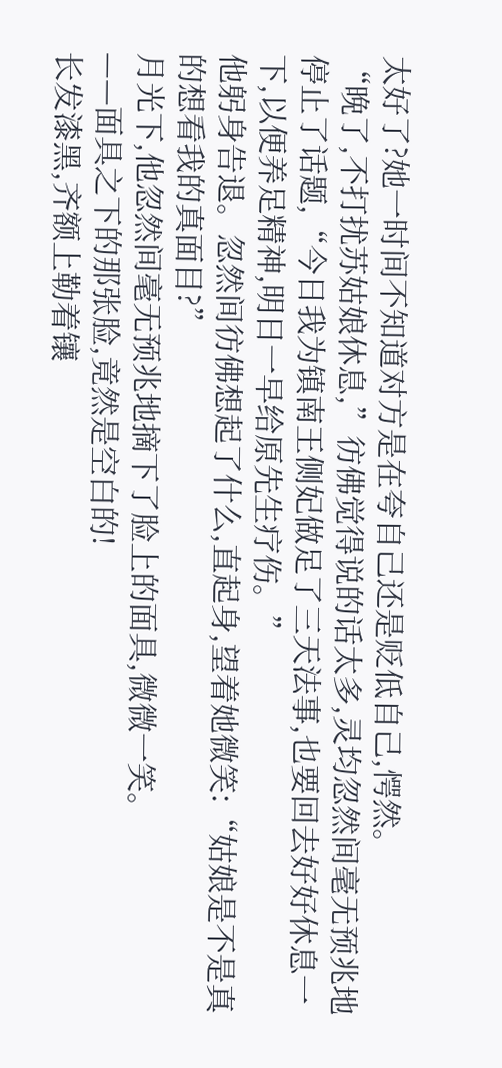太好了?她一时间不知道对方是在夸自己还是贬低自己,愕然。
“晚了,不打扰苏姑娘休息,”彷佛觉得说的话太多,灵均忽然间毫无预兆地停止了话题,“今日我为镇南王侧妃做足了三天法事,也要回去好好休息一下,以便养足精神,明日一早给原先生疗伤。”
他躬身告退。忽然间彷佛想起了什么,直起身,望着她微笑:“姑娘是不是真的想看我的真面目?”
月光下,他忽然间毫无预兆地摘下了脸上的面具,微微一笑。
——面具之下的那张脸,竟然是空白的!
长发漆黑,齐额上勒着镶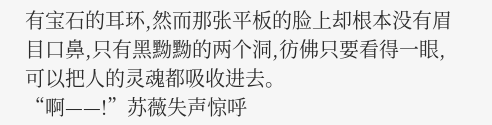有宝石的耳环,然而那张平板的脸上却根本没有眉目口鼻,只有黑黝黝的两个洞,彷佛只要看得一眼,可以把人的灵魂都吸收进去。
“啊——!”苏薇失声惊呼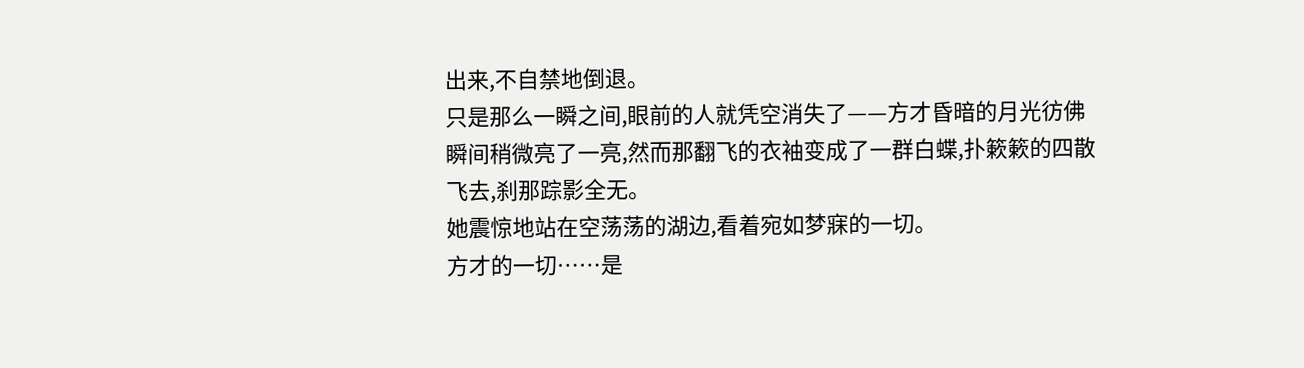出来,不自禁地倒退。
只是那么一瞬之间,眼前的人就凭空消失了——方才昏暗的月光彷佛瞬间稍微亮了一亮,然而那翻飞的衣袖变成了一群白蝶,扑簌簌的四散飞去,刹那踪影全无。
她震惊地站在空荡荡的湖边,看着宛如梦寐的一切。
方才的一切……是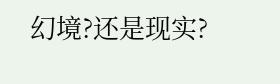幻境?还是现实?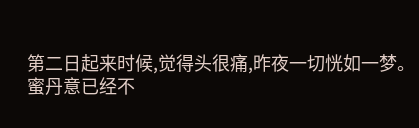第二日起来时候,觉得头很痛,昨夜一切恍如一梦。
蜜丹意已经不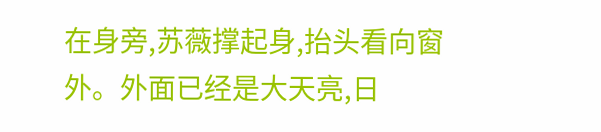在身旁,苏薇撑起身,抬头看向窗外。外面已经是大天亮,日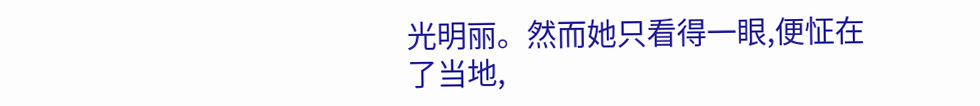光明丽。然而她只看得一眼,便怔在了当地,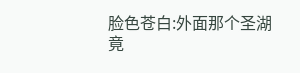脸色苍白:外面那个圣湖竟